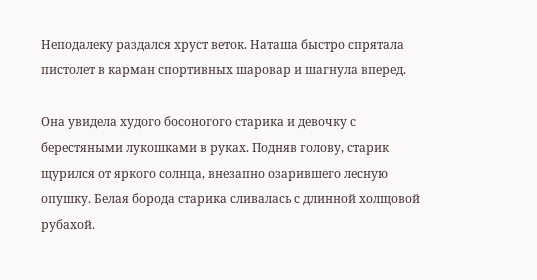Неподалеку раздался хруст веток. Наташа быстро спрятала пистолет в карман спортивных шаровар и шагнула вперед.

Она увидела худого босоногого старика и девочку с берестяными лукошками в руках. Подняв голову, старик щурился от яркого солнца, внезапно озарившего лесную опушку. Белая борода старика сливалась с длинной холщовой рубахой.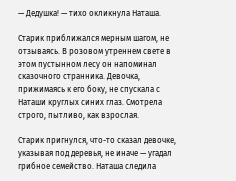— Дедушка! — тихо окликнула Наташа.

Старик приближался мерным шагом, не отзываясь. В розовом утреннем свете в этом пустынном лесу он напоминал сказочного странника. Девочка, прижимаясь к его боку, не спускала с Наташи круглых синих глаз. Смотрела строго, пытливо, как взрослая.

Старик пригнулся, что-то сказал девочке, указывая под деревья, не иначе — угадал грибное семейство. Наташа следила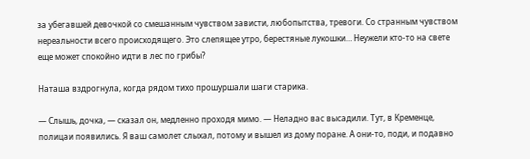за убегавшей девочкой со смешанным чувством зависти, любопытства, тревоги. Со странным чувством нереальности всего происходящего. Это слепящее утро, берестяные лукошки… Неужели кто-то на свете еще может спокойно идти в лес по грибы?

Наташа вздрогнула, когда рядом тихо прошуршали шаги старика.

— Слышь, дочка, — сказал он, медленно проходя мимо. — Неладно вас высадили. Тут, в Кременце, полицаи появились. Я ваш самолет слыхал, потому и вышел из дому поране. А они-то, поди, и подавно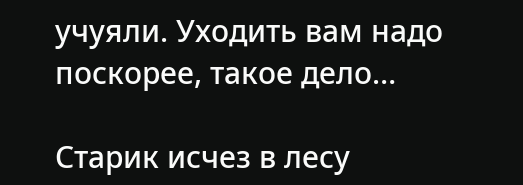учуяли. Уходить вам надо поскорее, такое дело…

Старик исчез в лесу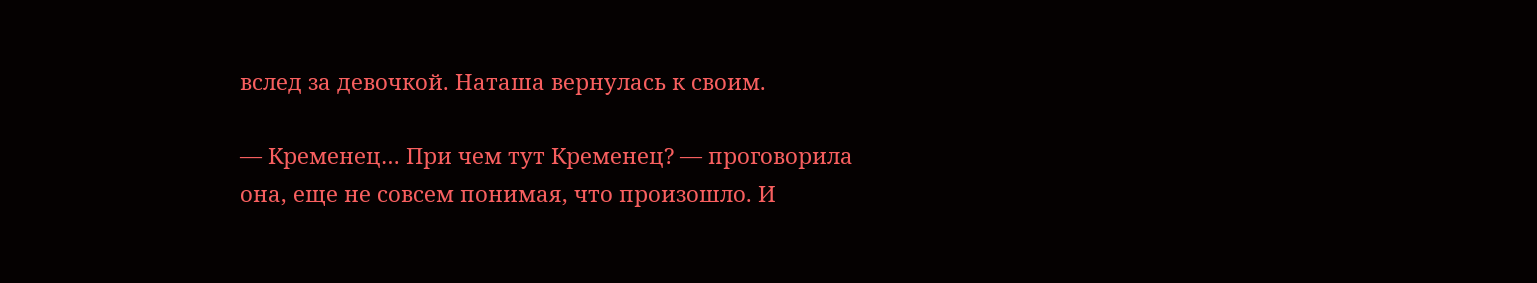вслед за девочкой. Наташа вернулась к своим.

— Кременец… При чем тут Кременец? — проговорила она, еще не совсем понимая, что произошло. И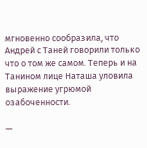мгновенно сообразила, что Андрей с Таней говорили только что о том же самом. Теперь и на Танином лице Наташа уловила выражение угрюмой озабоченности.

—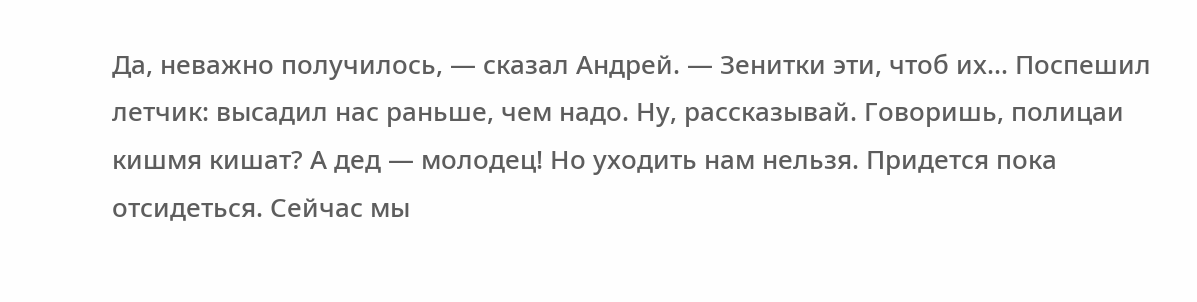Да, неважно получилось, — сказал Андрей. — Зенитки эти, чтоб их… Поспешил летчик: высадил нас раньше, чем надо. Ну, рассказывай. Говоришь, полицаи кишмя кишат? А дед — молодец! Но уходить нам нельзя. Придется пока отсидеться. Сейчас мы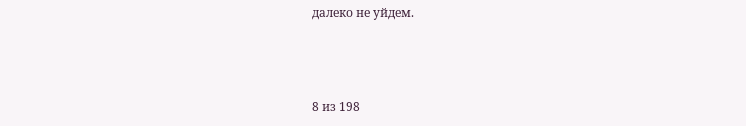далеко не уйдем.



8 из 198